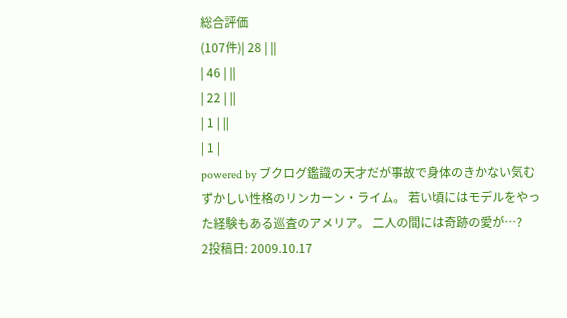総合評価
(107件)| 28 | ||
| 46 | ||
| 22 | ||
| 1 | ||
| 1 |
powered by ブクログ鑑識の天才だが事故で身体のきかない気むずかしい性格のリンカーン・ライム。 若い頃にはモデルをやった経験もある巡査のアメリア。 二人の間には奇跡の愛が…?
2投稿日: 2009.10.17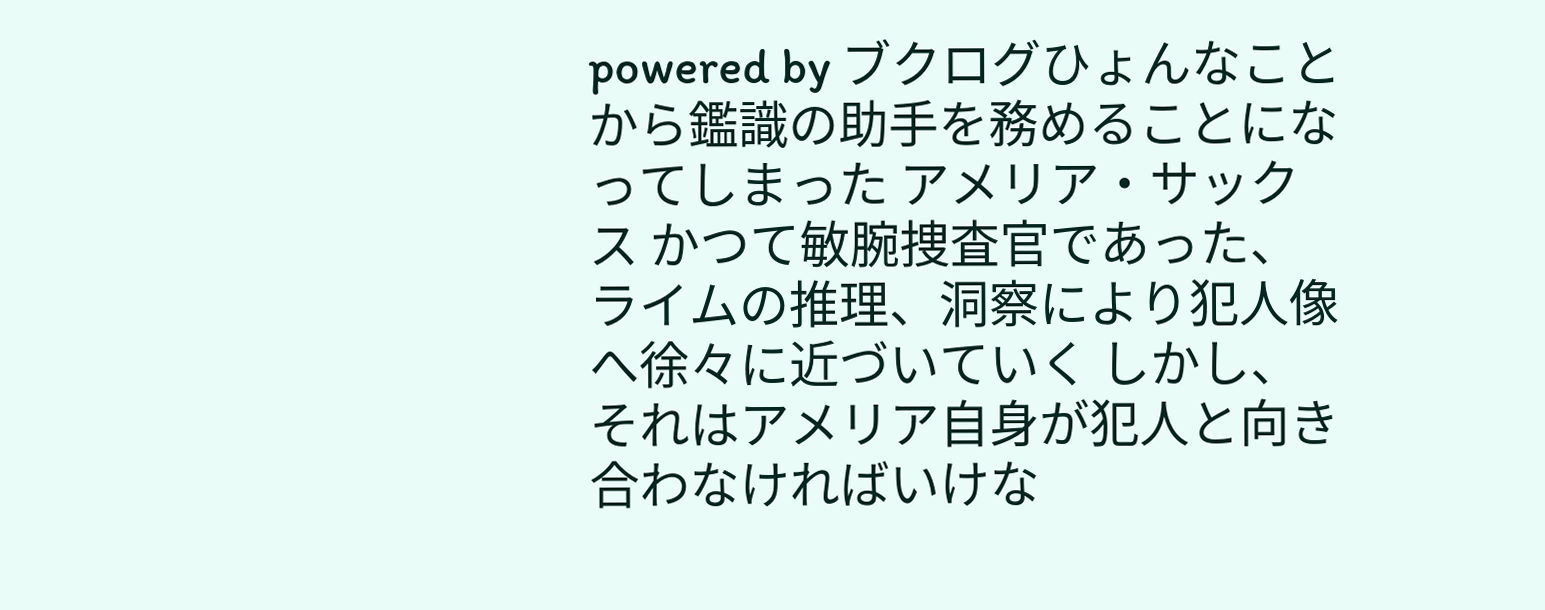powered by ブクログひょんなことから鑑識の助手を務めることになってしまった アメリア・サックス かつて敏腕捜査官であった、ライムの推理、洞察により犯人像へ徐々に近づいていく しかし、それはアメリア自身が犯人と向き合わなければいけな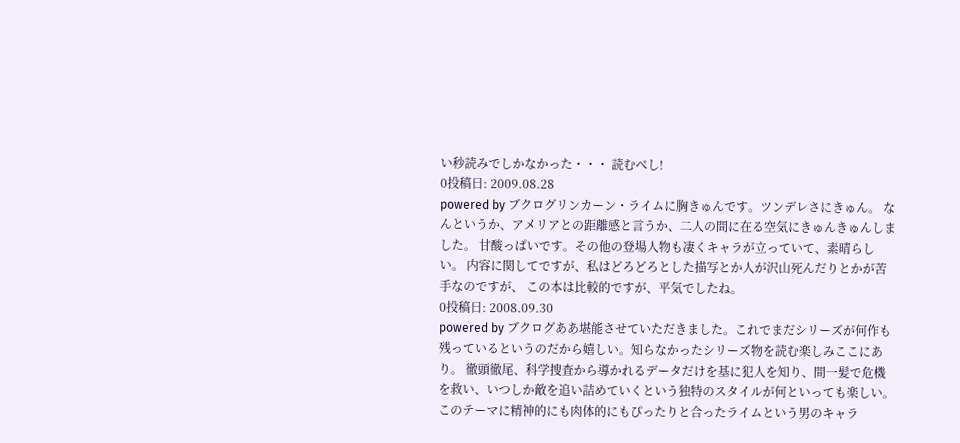い秒読みでしかなかった・・・ 読むべし!
0投稿日: 2009.08.28
powered by ブクログリンカーン・ライムに胸きゅんです。ツンデレさにきゅん。 なんというか、アメリアとの距離感と言うか、二人の間に在る空気にきゅんきゅんしました。 甘酸っぱいです。その他の登場人物も凄くキャラが立っていて、素晴らしい。 内容に関してですが、私はどろどろとした描写とか人が沢山死んだりとかが苦手なのですが、 この本は比較的ですが、平気でしたね。
0投稿日: 2008.09.30
powered by ブクログああ堪能させていただきました。これでまだシリーズが何作も残っているというのだから嬉しい。知らなかったシリーズ物を読む楽しみここにあり。 徹頭徹尾、科学捜査から導かれるデータだけを基に犯人を知り、間一髪で危機を救い、いつしか敵を追い詰めていくという独特のスタイルが何といっても楽しい。このテーマに精神的にも肉体的にもぴったりと合ったライムという男のキャラ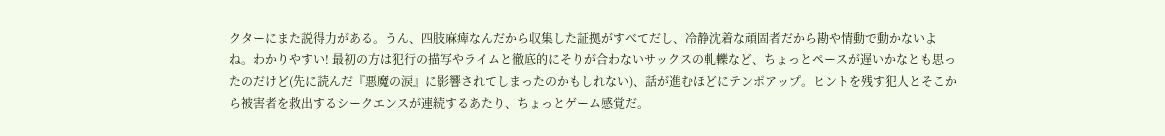クターにまた説得力がある。うん、四肢麻痺なんだから収集した証拠がすべてだし、冷静沈着な頑固者だから勘や情動で動かないよね。わかりやすい! 最初の方は犯行の描写やライムと徹底的にそりが合わないサックスの軋轢など、ちょっとペースが遅いかなとも思ったのだけど(先に読んだ『悪魔の涙』に影響されてしまったのかもしれない)、話が進むほどにテンポアップ。ヒントを残す犯人とそこから被害者を救出するシークエンスが連続するあたり、ちょっとゲーム感覚だ。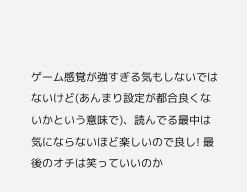ゲーム感覚が強すぎる気もしないではないけど(あんまり設定が都合良くないかという意味で)、読んでる最中は気にならないほど楽しいので良し! 最後のオチは笑っていいのか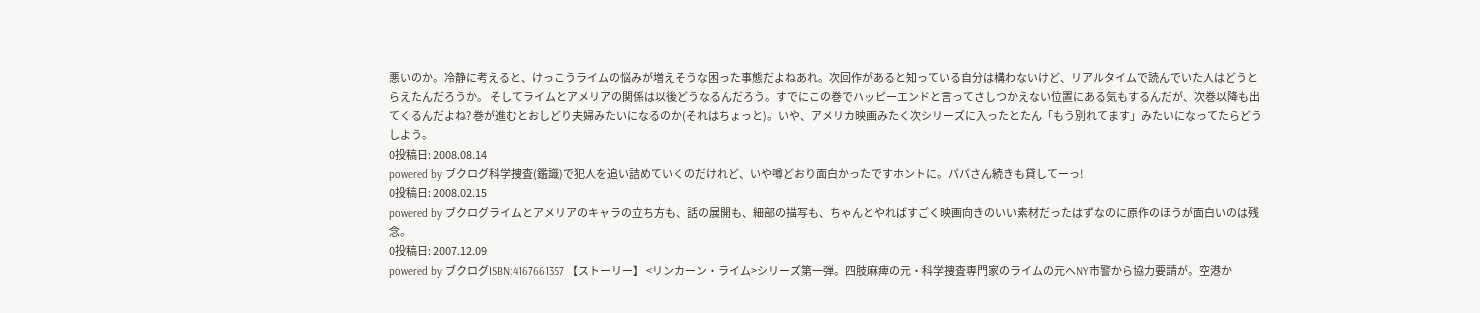悪いのか。冷静に考えると、けっこうライムの悩みが増えそうな困った事態だよねあれ。次回作があると知っている自分は構わないけど、リアルタイムで読んでいた人はどうとらえたんだろうか。 そしてライムとアメリアの関係は以後どうなるんだろう。すでにこの巻でハッピーエンドと言ってさしつかえない位置にある気もするんだが、次巻以降も出てくるんだよね? 巻が進むとおしどり夫婦みたいになるのか(それはちょっと)。いや、アメリカ映画みたく次シリーズに入ったとたん「もう別れてます」みたいになってたらどうしよう。
0投稿日: 2008.08.14
powered by ブクログ科学捜査(鑑識)で犯人を追い詰めていくのだけれど、いや噂どおり面白かったですホントに。パパさん続きも貸してーっ!
0投稿日: 2008.02.15
powered by ブクログライムとアメリアのキャラの立ち方も、話の展開も、細部の描写も、ちゃんとやればすごく映画向きのいい素材だったはずなのに原作のほうが面白いのは残念。
0投稿日: 2007.12.09
powered by ブクログISBN:4167661357 【ストーリー】 <リンカーン・ライム>シリーズ第一弾。四肢麻痺の元・科学捜査専門家のライムの元へNY市警から協力要請が。空港か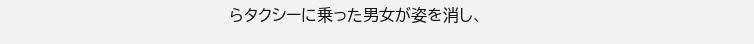らタクシーに乗った男女が姿を消し、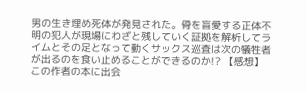男の生き埋め死体が発見された。骨を盲愛する正体不明の犯人が現場にわざと残していく証拠を解析してライムとその足となって動くサックス巡査は次の犠牲者が出るのを食い止めることができるのか!? 【感想】 この作者の本に出会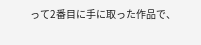って2番目に手に取った作品で、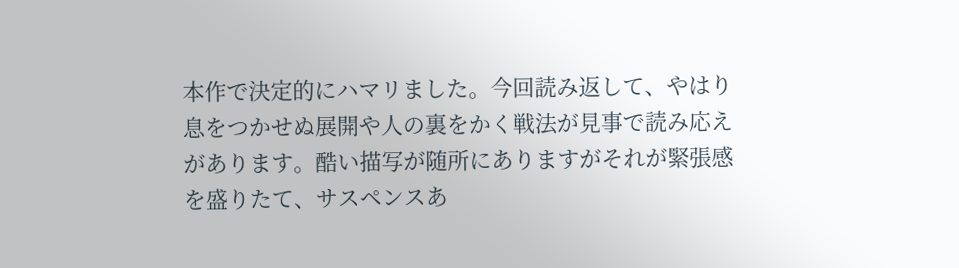本作で決定的にハマリました。今回読み返して、やはり息をつかせぬ展開や人の裏をかく戦法が見事で読み応えがあります。酷い描写が随所にありますがそれが緊張感を盛りたて、サスペンスあ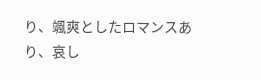り、颯爽としたロマンスあり、哀し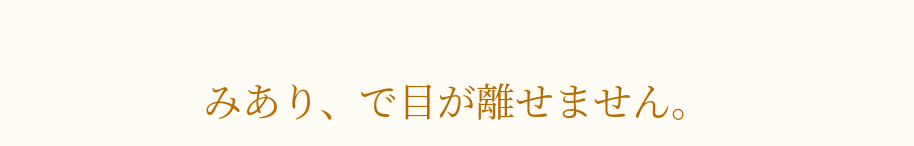みあり、で目が離せません。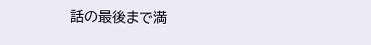話の最後まで満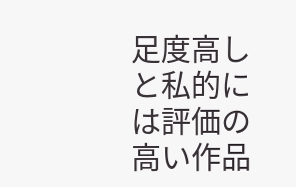足度高しと私的には評価の高い作品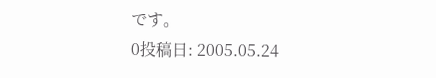です。
0投稿日: 2005.05.24